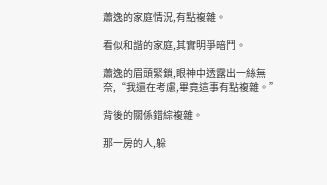蕭逸的家庭情況,有點複雜。

看似和諧的家庭,其實明爭暗鬥。

蕭逸的眉頭緊鎖,眼神中透露出一絲無奈,“我還在考慮,畢竟這事有點複雜。”

背後的關係錯綜複雜。

那一房的人,躲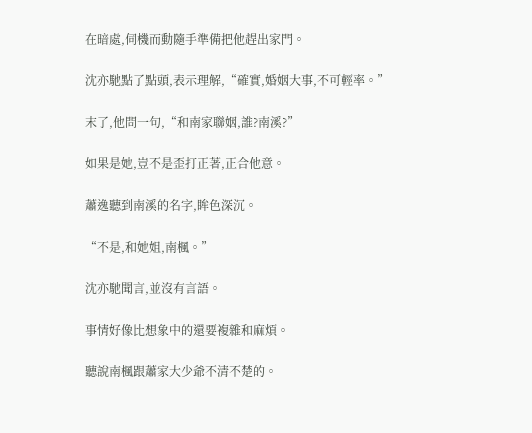在暗處,伺機而動隨手準備把他趕出家門。

沈亦馳點了點頭,表示理解,“確實,婚姻大事,不可輕率。”

末了,他問一句,“和南家聯姻,誰?南溪?”

如果是她,豈不是歪打正著,正合他意。

蕭逸聽到南溪的名字,眸色深沉。

“不是,和她姐,南楓。”

沈亦馳聞言,並沒有言語。

事情好像比想象中的還要複雜和麻煩。

聽說南楓跟蕭家大少爺不清不楚的。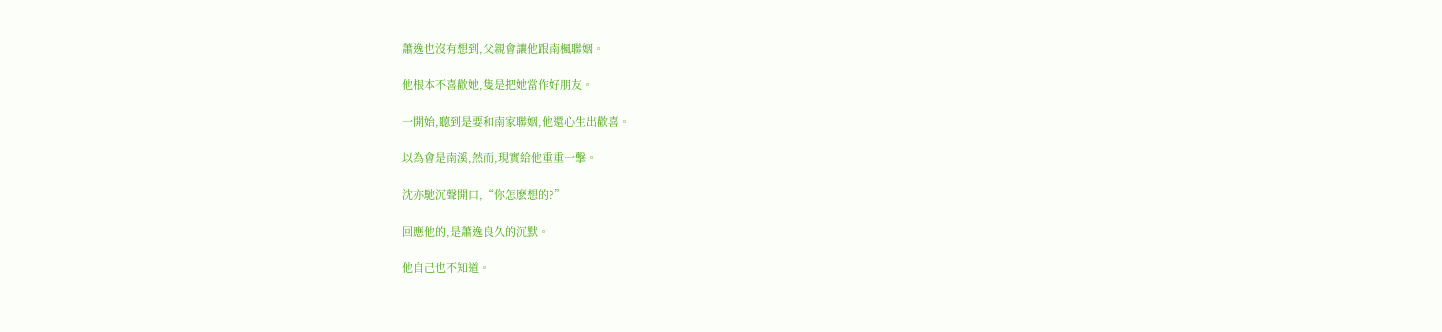蕭逸也沒有想到,父親會讓他跟南楓聯姻。

他根本不喜歡她,隻是把她當作好朋友。

一開始,聽到是要和南家聯姻,他還心生出歡喜。

以為會是南溪,然而,現實給他重重一擊。

沈亦馳沉聲開口,“你怎麽想的?”

回應他的,是蕭逸良久的沉默。

他自己也不知道。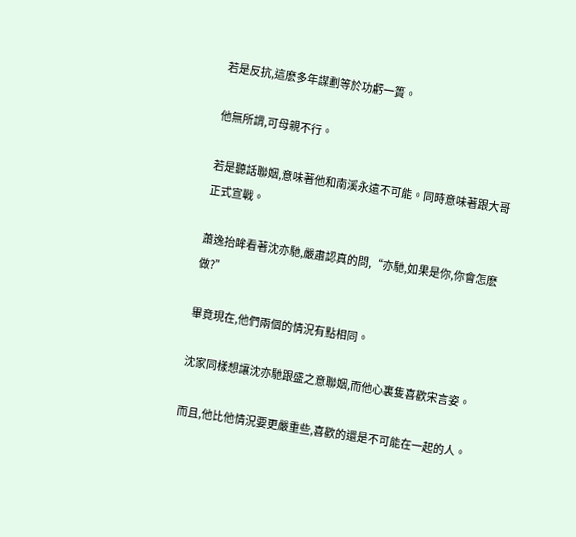若是反抗,這麽多年謀劃等於功虧一簣。

他無所謂,可母親不行。

若是聽話聯姻,意味著他和南溪永遠不可能。同時意味著跟大哥正式宣戰。

蕭逸抬眸看著沈亦馳,嚴肅認真的問,“亦馳,如果是你,你會怎麽做?”

畢竟現在,他們兩個的情況有點相同。

沈家同樣想讓沈亦馳跟盛之意聯姻,而他心裏隻喜歡宋言姿。

而且,他比他情況要更嚴重些,喜歡的還是不可能在一起的人。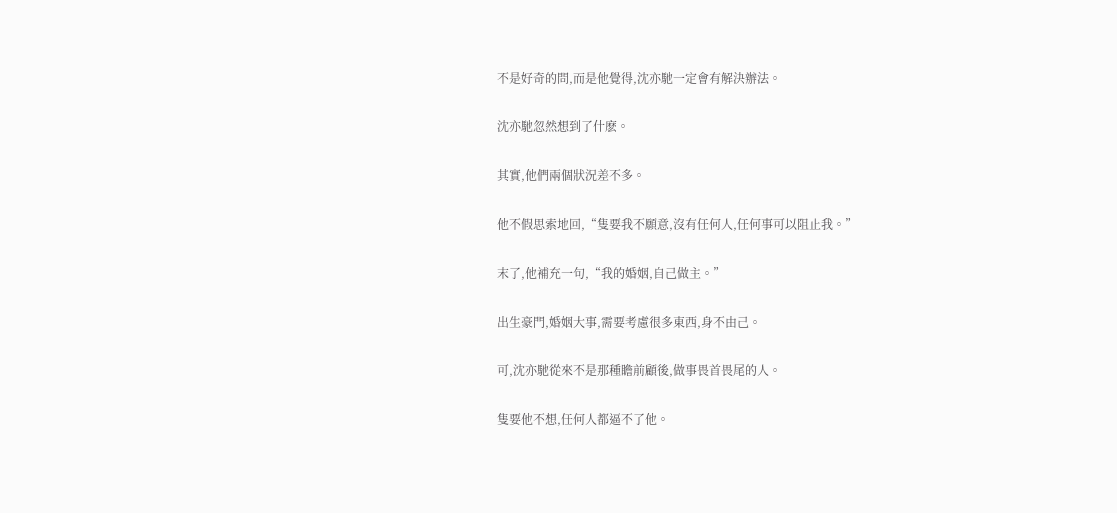不是好奇的問,而是他覺得,沈亦馳一定會有解決辦法。

沈亦馳忽然想到了什麽。

其實,他們兩個狀況差不多。

他不假思索地回,“隻要我不願意,沒有任何人,任何事可以阻止我。”

末了,他補充一句,“我的婚姻,自己做主。”

出生豪門,婚姻大事,需要考慮很多東西,身不由己。

可,沈亦馳從來不是那種瞻前顧後,做事畏首畏尾的人。

隻要他不想,任何人都逼不了他。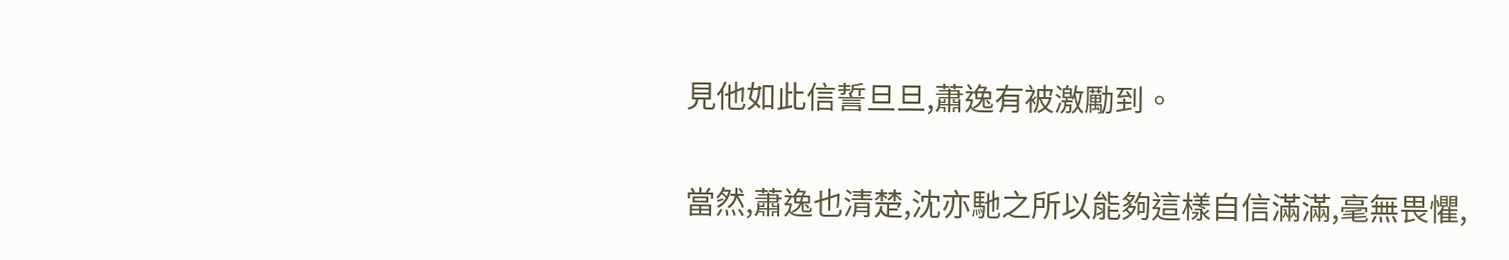見他如此信誓旦旦,蕭逸有被激勵到。

當然,蕭逸也清楚,沈亦馳之所以能夠這樣自信滿滿,毫無畏懼,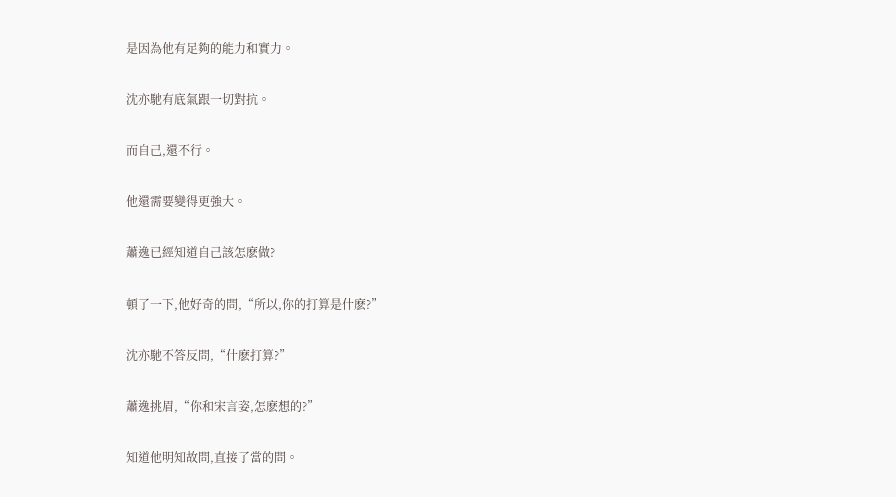是因為他有足夠的能力和實力。

沈亦馳有底氣跟一切對抗。

而自己,還不行。

他還需要變得更強大。

蕭逸已經知道自己該怎麽做?

頓了一下,他好奇的問,“所以,你的打算是什麽?”

沈亦馳不答反問,“什麽打算?”

蕭逸挑眉,“你和宋言姿,怎麽想的?”

知道他明知故問,直接了當的問。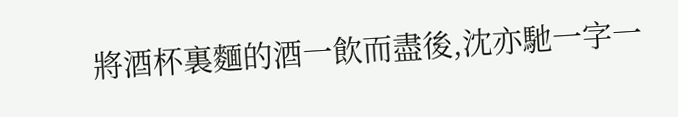將酒杯裏麵的酒一飲而盡後,沈亦馳一字一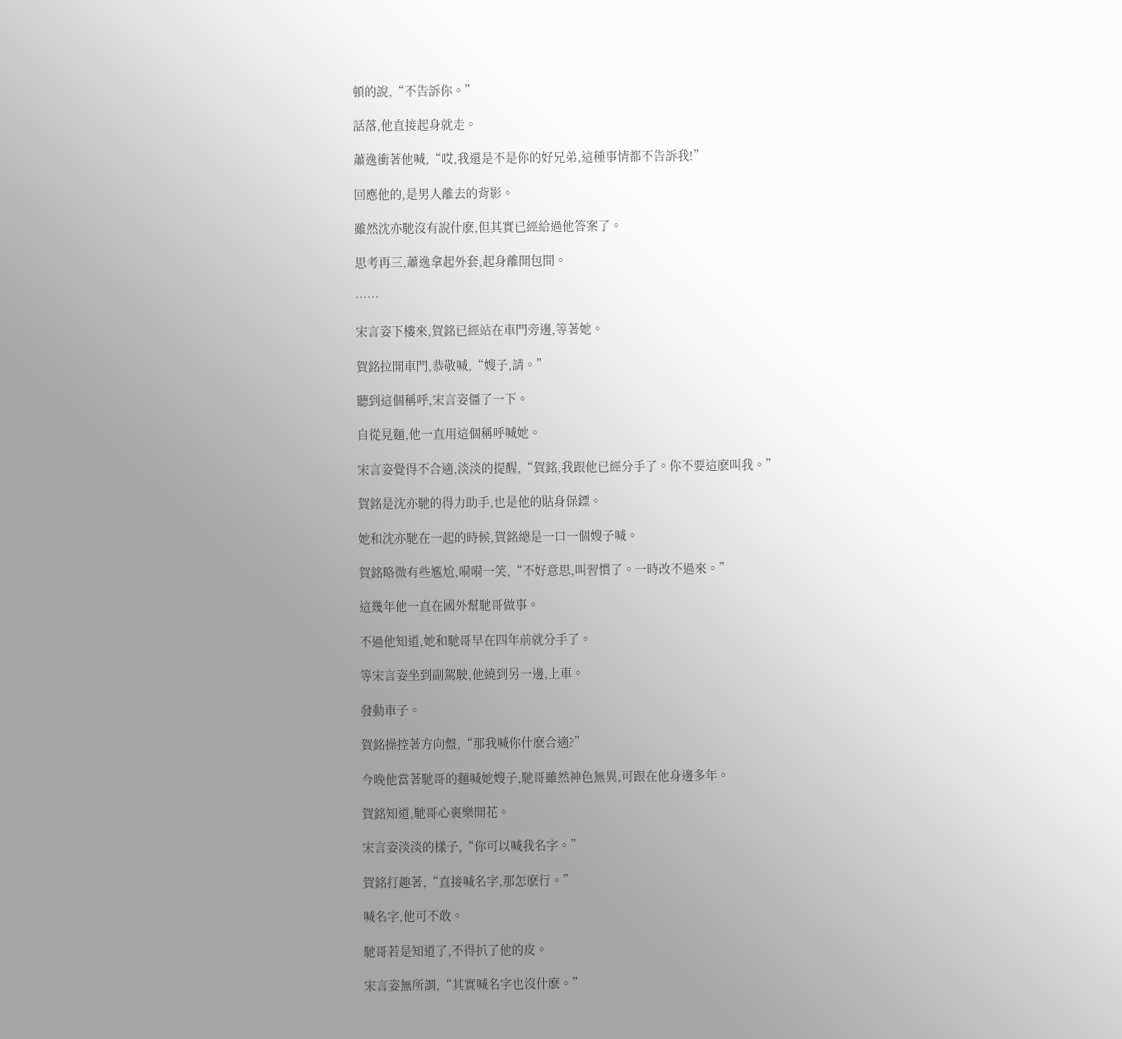頓的說,“不告訴你。”

話落,他直接起身就走。

蕭逸衝著他喊,“哎,我還是不是你的好兄弟,這種事情都不告訴我!”

回應他的,是男人離去的背影。

雖然沈亦馳沒有說什麽,但其實已經給過他答案了。

思考再三,蕭逸拿起外套,起身離開包間。

……

宋言姿下樓來,賀銘已經站在車門旁邊,等著她。

賀銘拉開車門,恭敬喊,“嫂子,請。”

聽到這個稱呼,宋言姿僵了一下。

自從見麵,他一直用這個稱呼喊她。

宋言姿覺得不合適,淡淡的提醒,“賀銘,我跟他已經分手了。你不要這麽叫我。”

賀銘是沈亦馳的得力助手,也是他的貼身保鏢。

她和沈亦馳在一起的時候,賀銘總是一口一個嫂子喊。

賀銘略微有些尷尬,嗬嗬一笑,“不好意思,叫習慣了。一時改不過來。”

這幾年他一直在國外幫馳哥做事。

不過他知道,她和馳哥早在四年前就分手了。

等宋言姿坐到副駕駛,他繞到另一邊,上車。

發動車子。

賀銘操控著方向盤,“那我喊你什麽合適?”

今晚他當著馳哥的麵喊她嫂子,馳哥雖然神色無異,可跟在他身邊多年。

賀銘知道,馳哥心裏樂開花。

宋言姿淡淡的樣子,“你可以喊我名字。”

賀銘打趣著,“直接喊名字,那怎麽行。”

喊名字,他可不敢。

馳哥若是知道了,不得扒了他的皮。

宋言姿無所謂,“其實喊名字也沒什麽。”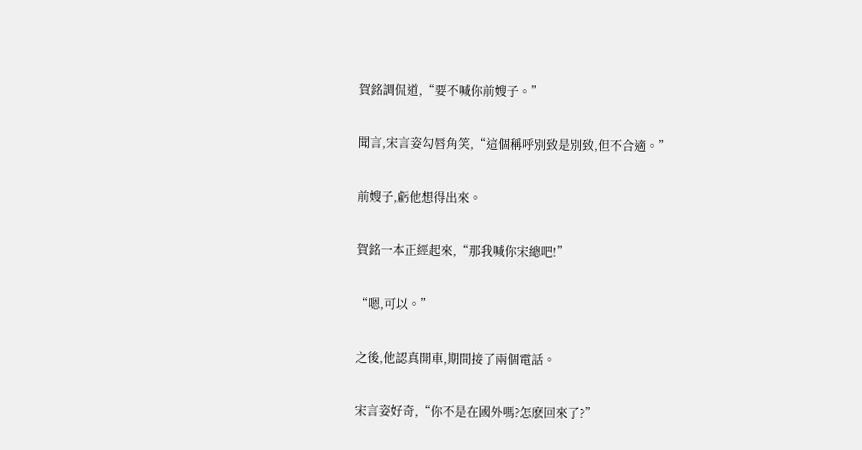賀銘調侃道,“要不喊你前嫂子。”

聞言,宋言姿勾唇角笑,“這個稱呼別致是別致,但不合適。”

前嫂子,虧他想得出來。

賀銘一本正經起來,“那我喊你宋總吧!”

“嗯,可以。”

之後,他認真開車,期間接了兩個電話。

宋言姿好奇,“你不是在國外嗎?怎麽回來了?”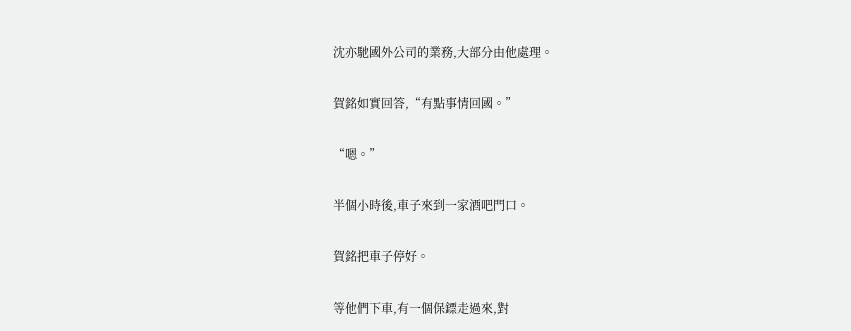沈亦馳國外公司的業務,大部分由他處理。

賀銘如實回答,“有點事情回國。”

“嗯。”

半個小時後,車子來到一家酒吧門口。

賀銘把車子停好。

等他們下車,有一個保鏢走過來,對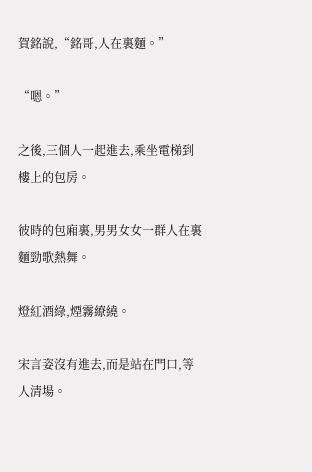賀銘說,“銘哥,人在裏麵。”

“嗯。”

之後,三個人一起進去,乘坐電梯到樓上的包房。

彼時的包廂裏,男男女女一群人在裏麵勁歌熱舞。

燈紅酒綠,煙霧繚繞。

宋言姿沒有進去,而是站在門口,等人清場。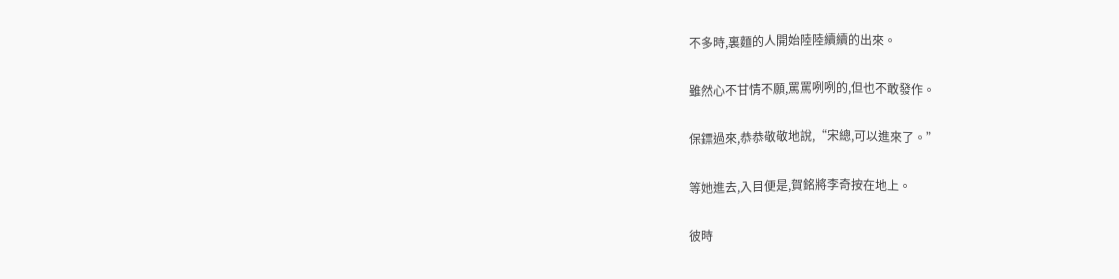不多時,裏麵的人開始陸陸續續的出來。

雖然心不甘情不願,罵罵咧咧的,但也不敢發作。

保鏢過來,恭恭敬敬地說,“宋總,可以進來了。”

等她進去,入目便是,賀銘將李奇按在地上。

彼時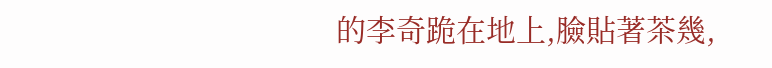的李奇跪在地上,臉貼著茶幾,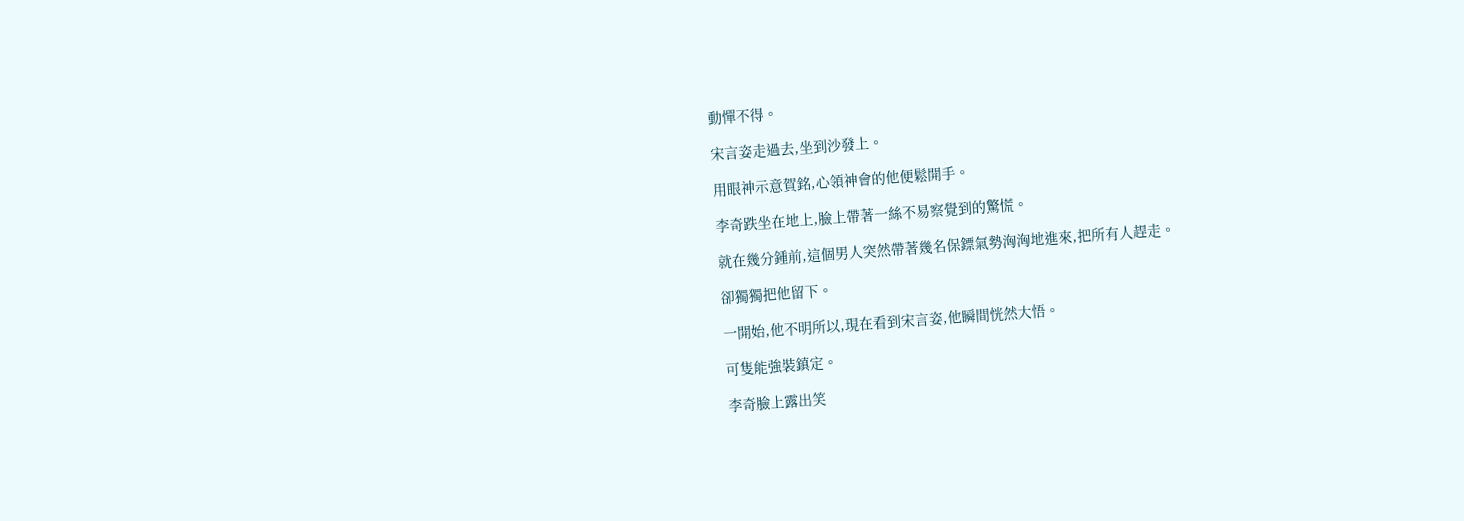動憚不得。

宋言姿走過去,坐到沙發上。

用眼神示意賀銘,心領神會的他便鬆開手。

李奇跌坐在地上,臉上帶著一絲不易察覺到的驚慌。

就在幾分鍾前,這個男人突然帶著幾名保鏢氣勢洶洶地進來,把所有人趕走。

卻獨獨把他留下。

一開始,他不明所以,現在看到宋言姿,他瞬間恍然大悟。

可隻能強裝鎮定。

李奇臉上露出笑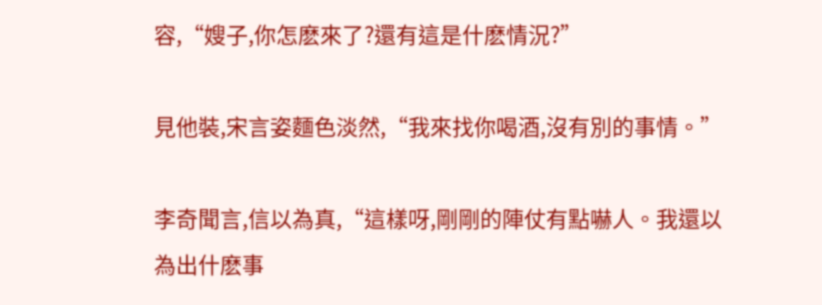容,“嫂子,你怎麽來了?還有這是什麽情況?”

見他裝,宋言姿麵色淡然,“我來找你喝酒,沒有別的事情。”

李奇聞言,信以為真,“這樣呀,剛剛的陣仗有點嚇人。我還以為出什麽事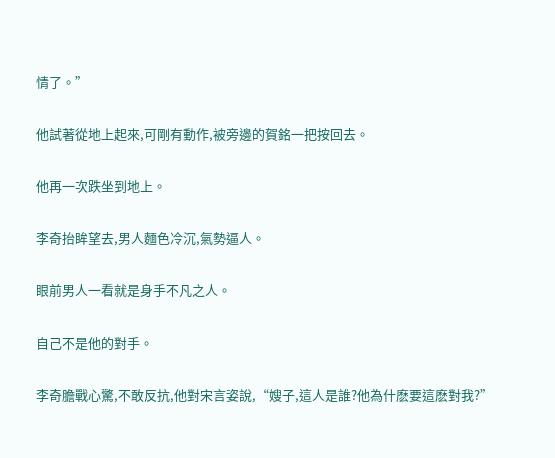情了。”

他試著從地上起來,可剛有動作,被旁邊的賀銘一把按回去。

他再一次跌坐到地上。

李奇抬眸望去,男人麵色冷沉,氣勢逼人。

眼前男人一看就是身手不凡之人。

自己不是他的對手。

李奇膽戰心驚,不敢反抗,他對宋言姿說,“嫂子,這人是誰?他為什麽要這麽對我?”